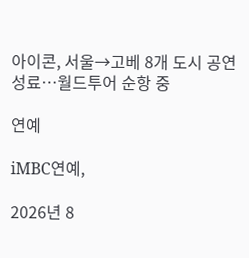아이콘, 서울→고베 8개 도시 공연 성료…월드투어 순항 중

연예

iMBC연예,

2026년 8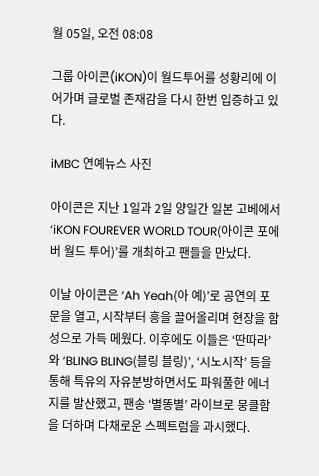월 05일, 오전 08:08

그룹 아이콘(iKON)이 월드투어를 성황리에 이어가며 글로벌 존재감을 다시 한번 입증하고 있다.

iMBC 연예뉴스 사진

아이콘은 지난 1일과 2일 양일간 일본 고베에서 ‘iKON FOUREVER WORLD TOUR(아이콘 포에버 월드 투어)’를 개최하고 팬들을 만났다.

이날 아이콘은 ‘Ah Yeah(아 예)’로 공연의 포문을 열고, 시작부터 흥을 끌어올리며 현장을 함성으로 가득 메웠다. 이후에도 이들은 ‘딴따라’와 ‘BLING BLING(블링 블링)’, ‘시노시작’ 등을 통해 특유의 자유분방하면서도 파워풀한 에너지를 발산했고, 팬송 ‘별똥별’ 라이브로 뭉클함을 더하며 다채로운 스펙트럼을 과시했다.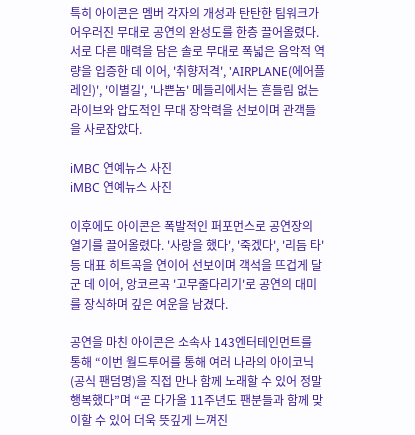특히 아이콘은 멤버 각자의 개성과 탄탄한 팀워크가 어우러진 무대로 공연의 완성도를 한층 끌어올렸다. 서로 다른 매력을 담은 솔로 무대로 폭넓은 음악적 역량을 입증한 데 이어, '취향저격', 'AIRPLANE(에어플레인)', '이별길', '나쁜놈' 메들리에서는 흔들림 없는 라이브와 압도적인 무대 장악력을 선보이며 관객들을 사로잡았다.

iMBC 연예뉴스 사진
iMBC 연예뉴스 사진

이후에도 아이콘은 폭발적인 퍼포먼스로 공연장의 열기를 끌어올렸다. '사랑을 했다', '죽겠다', '리듬 타' 등 대표 히트곡을 연이어 선보이며 객석을 뜨겁게 달군 데 이어, 앙코르곡 '고무줄다리기'로 공연의 대미를 장식하며 깊은 여운을 남겼다.

공연을 마친 아이콘은 소속사 143엔터테인먼트를 통해 “이번 월드투어를 통해 여러 나라의 아이코닉(공식 팬덤명)을 직접 만나 함께 노래할 수 있어 정말 행복했다”며 “곧 다가올 11주년도 팬분들과 함께 맞이할 수 있어 더욱 뜻깊게 느껴진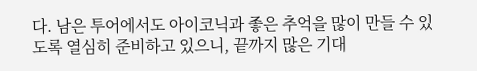다. 남은 투어에서도 아이코닉과 좋은 추억을 많이 만들 수 있도록 열심히 준비하고 있으니, 끝까지 많은 기대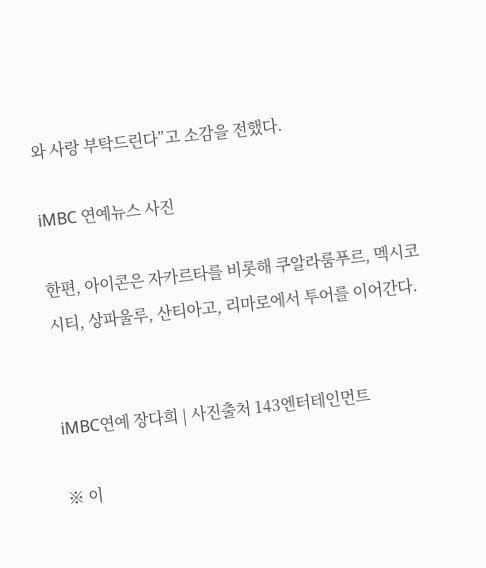와 사랑 부탁드린다”고 소감을 전했다.

iMBC 연예뉴스 사진

한편, 아이콘은 자카르타를 비롯해 쿠알라룸푸르, 멕시코 시티, 상파울루, 산티아고, 리마로에서 투어를 이어간다.


iMBC연예 장다희 | 사진출처 143엔터테인먼트

※ 이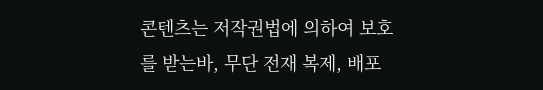콘텐츠는 저작권법에 의하여 보호를 받는바, 무단 전재 복제, 배포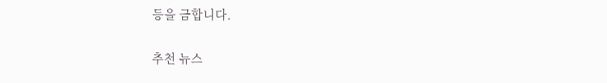등을 금합니다.

추천 뉴스